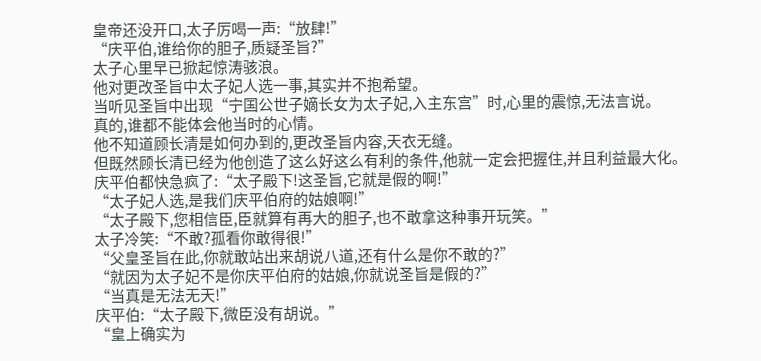皇帝还没开口,太子厉喝一声:“放肆!”
“庆平伯,谁给你的胆子,质疑圣旨?”
太子心里早已掀起惊涛骇浪。
他对更改圣旨中太子妃人选一事,其实并不抱希望。
当听见圣旨中出现“宁国公世子嫡长女为太子妃,入主东宫”时,心里的震惊,无法言说。
真的,谁都不能体会他当时的心情。
他不知道顾长清是如何办到的,更改圣旨内容,天衣无缝。
但既然顾长清已经为他创造了这么好这么有利的条件,他就一定会把握住,并且利益最大化。
庆平伯都快急疯了:“太子殿下!这圣旨,它就是假的啊!”
“太子妃人选,是我们庆平伯府的姑娘啊!”
“太子殿下,您相信臣,臣就算有再大的胆子,也不敢拿这种事开玩笑。”
太子冷笑:“不敢?孤看你敢得很!”
“父皇圣旨在此,你就敢站出来胡说八道,还有什么是你不敢的?”
“就因为太子妃不是你庆平伯府的姑娘,你就说圣旨是假的?”
“当真是无法无天!”
庆平伯:“太子殿下,微臣没有胡说。”
“皇上确实为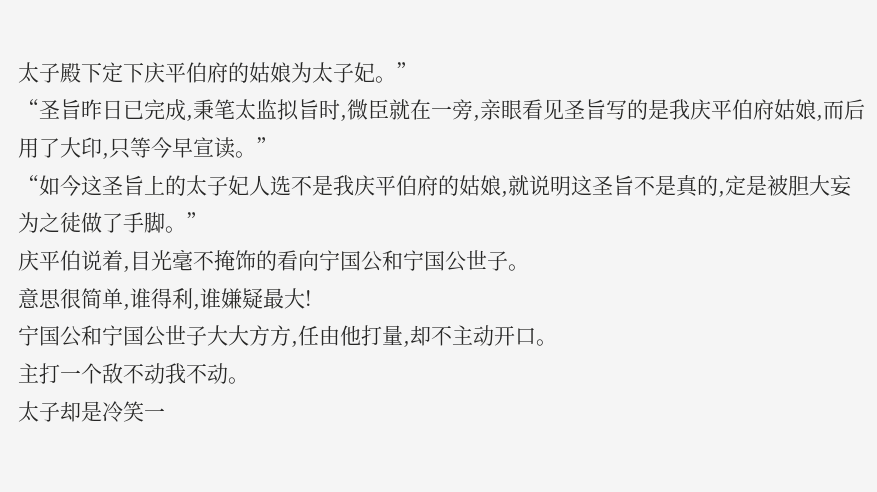太子殿下定下庆平伯府的姑娘为太子妃。”
“圣旨昨日已完成,秉笔太监拟旨时,微臣就在一旁,亲眼看见圣旨写的是我庆平伯府姑娘,而后用了大印,只等今早宣读。”
“如今这圣旨上的太子妃人选不是我庆平伯府的姑娘,就说明这圣旨不是真的,定是被胆大妄为之徒做了手脚。”
庆平伯说着,目光毫不掩饰的看向宁国公和宁国公世子。
意思很简单,谁得利,谁嫌疑最大!
宁国公和宁国公世子大大方方,任由他打量,却不主动开口。
主打一个敌不动我不动。
太子却是冷笑一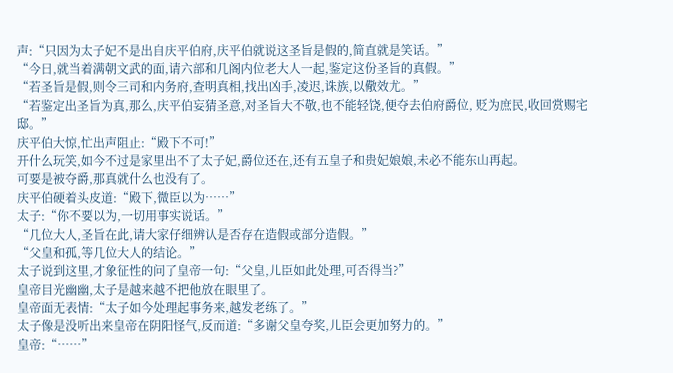声:“只因为太子妃不是出自庆平伯府,庆平伯就说这圣旨是假的,简直就是笑话。”
“今日,就当着满朝文武的面,请六部和几阁内位老大人一起,鉴定这份圣旨的真假。”
“若圣旨是假,则令三司和内务府,查明真相,找出凶手,凌迟,诛族,以儆效尤。”
“若鉴定出圣旨为真,那么,庆平伯妄猜圣意,对圣旨大不敬,也不能轻饶,便夺去伯府爵位, 贬为庶民,收回赏赐宅邸。”
庆平伯大惊,忙出声阻止:“殿下不可!”
开什么玩笑,如今不过是家里出不了太子妃,爵位还在,还有五皇子和贵妃娘娘,未必不能东山再起。
可要是被夺爵,那真就什么也没有了。
庆平伯硬着头皮道:“殿下,微臣以为……”
太子:“你不要以为,一切用事实说话。”
“几位大人,圣旨在此,请大家仔细辨认是否存在造假或部分造假。”
“父皇和孤,等几位大人的结论。”
太子说到这里,才象征性的问了皇帝一句:“父皇,儿臣如此处理,可否得当?”
皇帝目光幽幽,太子是越来越不把他放在眼里了。
皇帝面无表情:“太子如今处理起事务来,越发老练了。”
太子像是没听出来皇帝在阴阳怪气,反而道:“多谢父皇夸奖,儿臣会更加努力的。”
皇帝:“……”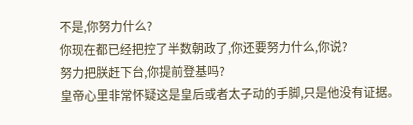不是,你努力什么?
你现在都已经把控了半数朝政了,你还要努力什么,你说?
努力把朕赶下台,你提前登基吗?
皇帝心里非常怀疑这是皇后或者太子动的手脚,只是他没有证据。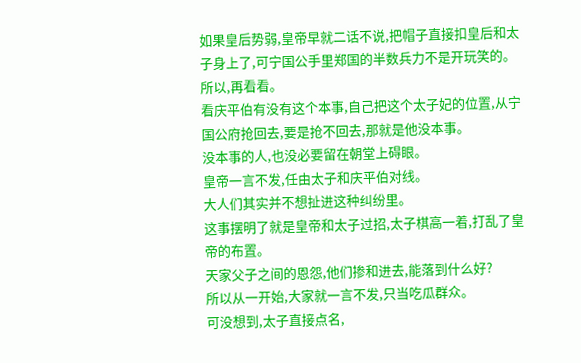如果皇后势弱,皇帝早就二话不说,把帽子直接扣皇后和太子身上了,可宁国公手里郑国的半数兵力不是开玩笑的。
所以,再看看。
看庆平伯有没有这个本事,自己把这个太子妃的位置,从宁国公府抢回去,要是抢不回去,那就是他没本事。
没本事的人,也没必要留在朝堂上碍眼。
皇帝一言不发,任由太子和庆平伯对线。
大人们其实并不想扯进这种纠纷里。
这事摆明了就是皇帝和太子过招,太子棋高一着,打乱了皇帝的布置。
天家父子之间的恩怨,他们掺和进去,能落到什么好?
所以从一开始,大家就一言不发,只当吃瓜群众。
可没想到,太子直接点名,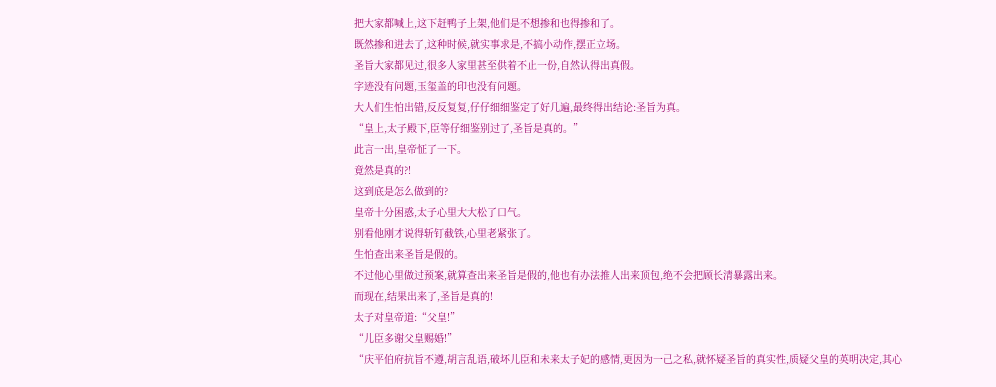把大家都喊上,这下赶鸭子上架,他们是不想掺和也得掺和了。
既然掺和进去了,这种时候,就实事求是,不搞小动作,摆正立场。
圣旨大家都见过,很多人家里甚至供着不止一份,自然认得出真假。
字迹没有问题,玉玺盖的印也没有问题。
大人们生怕出错,反反复复,仔仔细细鉴定了好几遍,最终得出结论:圣旨为真。
“皇上,太子殿下,臣等仔细鉴别过了,圣旨是真的。”
此言一出,皇帝怔了一下。
竟然是真的?!
这到底是怎么做到的?
皇帝十分困惑,太子心里大大松了口气。
别看他刚才说得斩钉截铁,心里老紧张了。
生怕查出来圣旨是假的。
不过他心里做过预案,就算查出来圣旨是假的,他也有办法推人出来顶包,绝不会把顾长清暴露出来。
而现在,结果出来了,圣旨是真的!
太子对皇帝道:“父皇!”
“儿臣多谢父皇赐婚!”
“庆平伯府抗旨不遵,胡言乱语,破坏儿臣和未来太子妃的感情,更因为一己之私,就怀疑圣旨的真实性,质疑父皇的英明决定,其心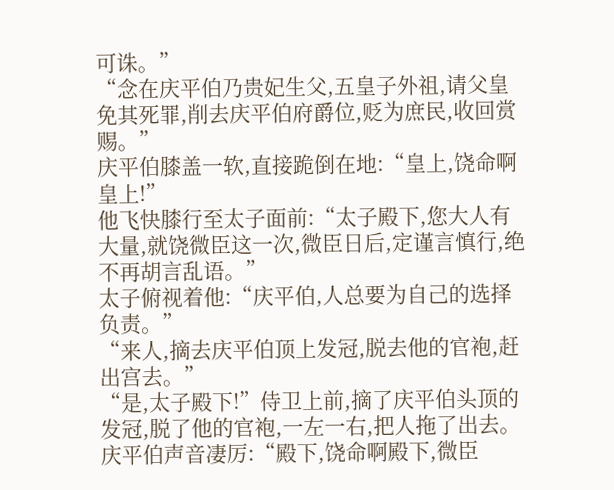可诛。”
“念在庆平伯乃贵妃生父,五皇子外祖,请父皇免其死罪,削去庆平伯府爵位,贬为庶民,收回赏赐。”
庆平伯膝盖一软,直接跪倒在地:“皇上,饶命啊皇上!”
他飞快膝行至太子面前:“太子殿下,您大人有大量,就饶微臣这一次,微臣日后,定谨言慎行,绝不再胡言乱语。”
太子俯视着他:“庆平伯,人总要为自己的选择负责。”
“来人,摘去庆平伯顶上发冠,脱去他的官袍,赶出宫去。”
“是,太子殿下!”侍卫上前,摘了庆平伯头顶的发冠,脱了他的官袍,一左一右,把人拖了出去。
庆平伯声音凄厉:“殿下,饶命啊殿下,微臣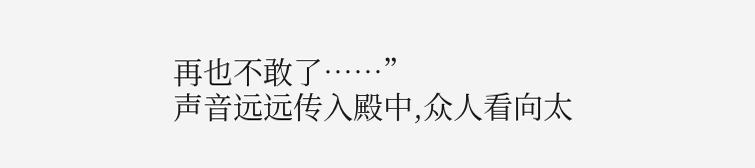再也不敢了……”
声音远远传入殿中,众人看向太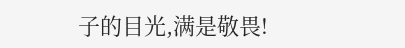子的目光,满是敬畏!